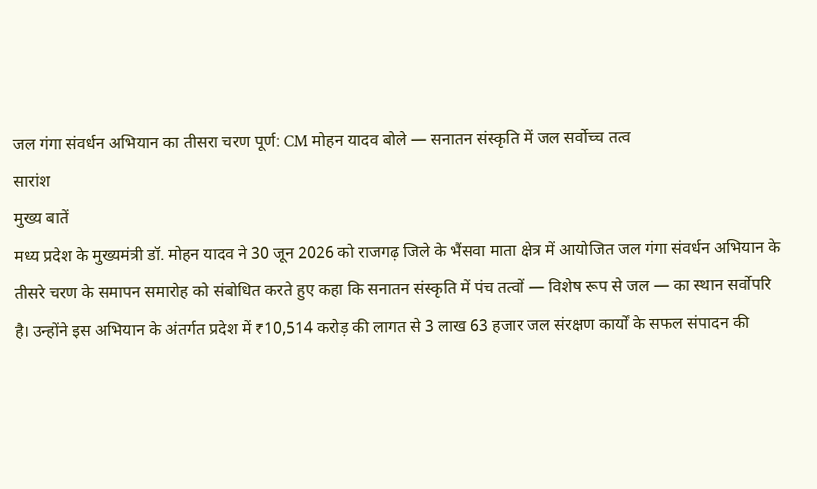जल गंगा संवर्धन अभियान का तीसरा चरण पूर्ण: CM मोहन यादव बोले — सनातन संस्कृति में जल सर्वोच्च तत्व
सारांश
मुख्य बातें
मध्य प्रदेश के मुख्यमंत्री डॉ. मोहन यादव ने 30 जून 2026 को राजगढ़ जिले के भैंसवा माता क्षेत्र में आयोजित जल गंगा संवर्धन अभियान के तीसरे चरण के समापन समारोह को संबोधित करते हुए कहा कि सनातन संस्कृति में पंच तत्वों — विशेष रूप से जल — का स्थान सर्वोपरि है। उन्होंने इस अभियान के अंतर्गत प्रदेश में ₹10,514 करोड़ की लागत से 3 लाख 63 हजार जल संरक्षण कार्यों के सफल संपादन की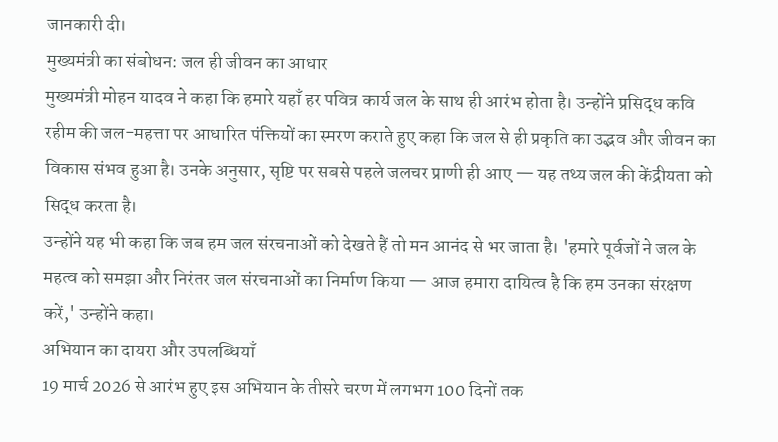जानकारी दी।
मुख्यमंत्री का संबोधन: जल ही जीवन का आधार
मुख्यमंत्री मोहन यादव ने कहा कि हमारे यहाँ हर पवित्र कार्य जल के साथ ही आरंभ होता है। उन्होंने प्रसिद्ध कवि रहीम की जल-महत्ता पर आधारित पंक्तियों का स्मरण कराते हुए कहा कि जल से ही प्रकृति का उद्भव और जीवन का विकास संभव हुआ है। उनके अनुसार, सृष्टि पर सबसे पहले जलचर प्राणी ही आए — यह तथ्य जल की केंद्रीयता को सिद्ध करता है।
उन्होंने यह भी कहा कि जब हम जल संरचनाओं को देखते हैं तो मन आनंद से भर जाता है। 'हमारे पूर्वजों ने जल के महत्व को समझा और निरंतर जल संरचनाओं का निर्माण किया — आज हमारा दायित्व है कि हम उनका संरक्षण करें,' उन्होंने कहा।
अभियान का दायरा और उपलब्धियाँ
19 मार्च 2026 से आरंभ हुए इस अभियान के तीसरे चरण में लगभग 100 दिनों तक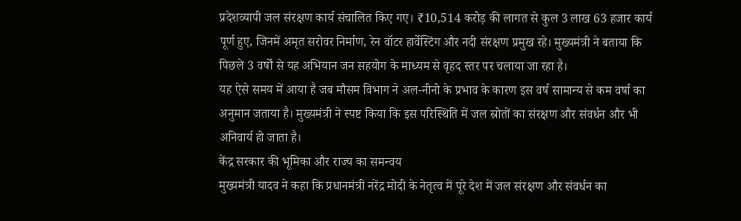प्रदेशव्यापी जल संरक्षण कार्य संचालित किए गए। ₹10,514 करोड़ की लागत से कुल 3 लाख 63 हजार कार्य पूर्ण हुए, जिनमें अमृत सरोवर निर्माण, रेन वॉटर हार्वेस्टिंग और नदी संरक्षण प्रमुख रहे। मुख्यमंत्री ने बताया कि पिछले 3 वर्षों से यह अभियान जन सहयोग के माध्यम से वृहद स्तर पर चलाया जा रहा है।
यह ऐसे समय में आया है जब मौसम विभाग ने अल-नीनो के प्रभाव के कारण इस वर्ष सामान्य से कम वर्षा का अनुमान जताया है। मुख्यमंत्री ने स्पष्ट किया कि इस परिस्थिति में जल स्रोतों का संरक्षण और संवर्धन और भी अनिवार्य हो जाता है।
केंद्र सरकार की भूमिका और राज्य का समन्वय
मुख्यमंत्री यादव ने कहा कि प्रधानमंत्री नरेंद्र मोदी के नेतृत्व में पूरे देश में जल संरक्षण और संवर्धन का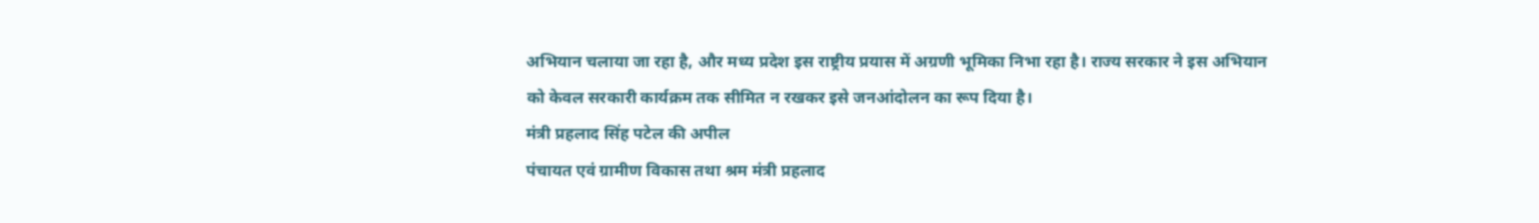अभियान चलाया जा रहा है, और मध्य प्रदेश इस राष्ट्रीय प्रयास में अग्रणी भूमिका निभा रहा है। राज्य सरकार ने इस अभियान को केवल सरकारी कार्यक्रम तक सीमित न रखकर इसे जनआंदोलन का रूप दिया है।
मंत्री प्रहलाद सिंह पटेल की अपील
पंचायत एवं ग्रामीण विकास तथा श्रम मंत्री प्रहलाद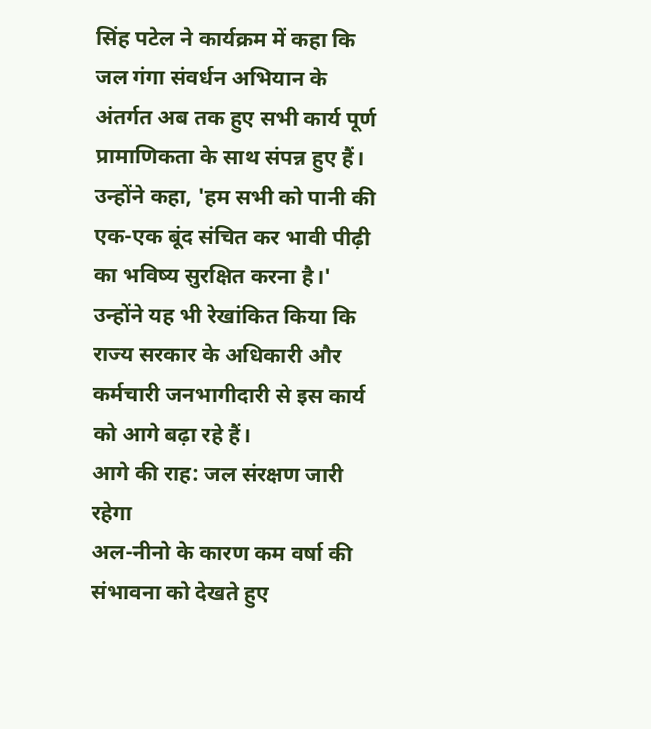सिंह पटेल ने कार्यक्रम में कहा कि जल गंगा संवर्धन अभियान के अंतर्गत अब तक हुए सभी कार्य पूर्ण प्रामाणिकता के साथ संपन्न हुए हैं। उन्होंने कहा, 'हम सभी को पानी की एक-एक बूंद संचित कर भावी पीढ़ी का भविष्य सुरक्षित करना है।' उन्होंने यह भी रेखांकित किया कि राज्य सरकार के अधिकारी और कर्मचारी जनभागीदारी से इस कार्य को आगे बढ़ा रहे हैं।
आगे की राह: जल संरक्षण जारी रहेगा
अल-नीनो के कारण कम वर्षा की संभावना को देखते हुए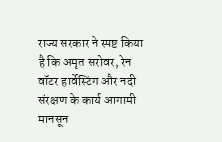राज्य सरकार ने स्पष्ट किया है कि अमृत सरोवर, रेन वॉटर हार्वेस्टिंग और नदी संरक्षण के कार्य आगामी मानसून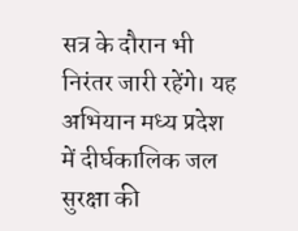सत्र के दौरान भी निरंतर जारी रहेंगे। यह अभियान मध्य प्रदेश में दीर्घकालिक जल सुरक्षा की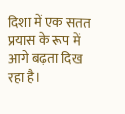दिशा में एक सतत प्रयास के रूप में आगे बढ़ता दिख रहा है।